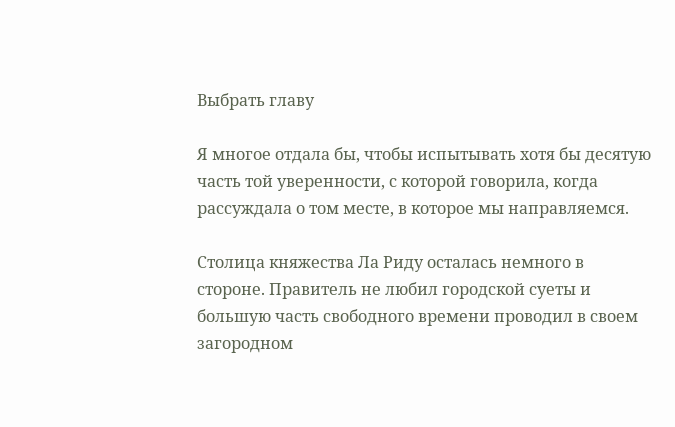Выбрать главу

Я многое отдала бы, чтобы испытывать хотя бы десятую часть той уверенности, с которой говорила, когда рассуждала о том месте, в которое мы направляемся.

Столица княжества Ла Риду осталась немного в стороне. Правитель не любил городской суеты и большую часть свободного времени проводил в своем загородном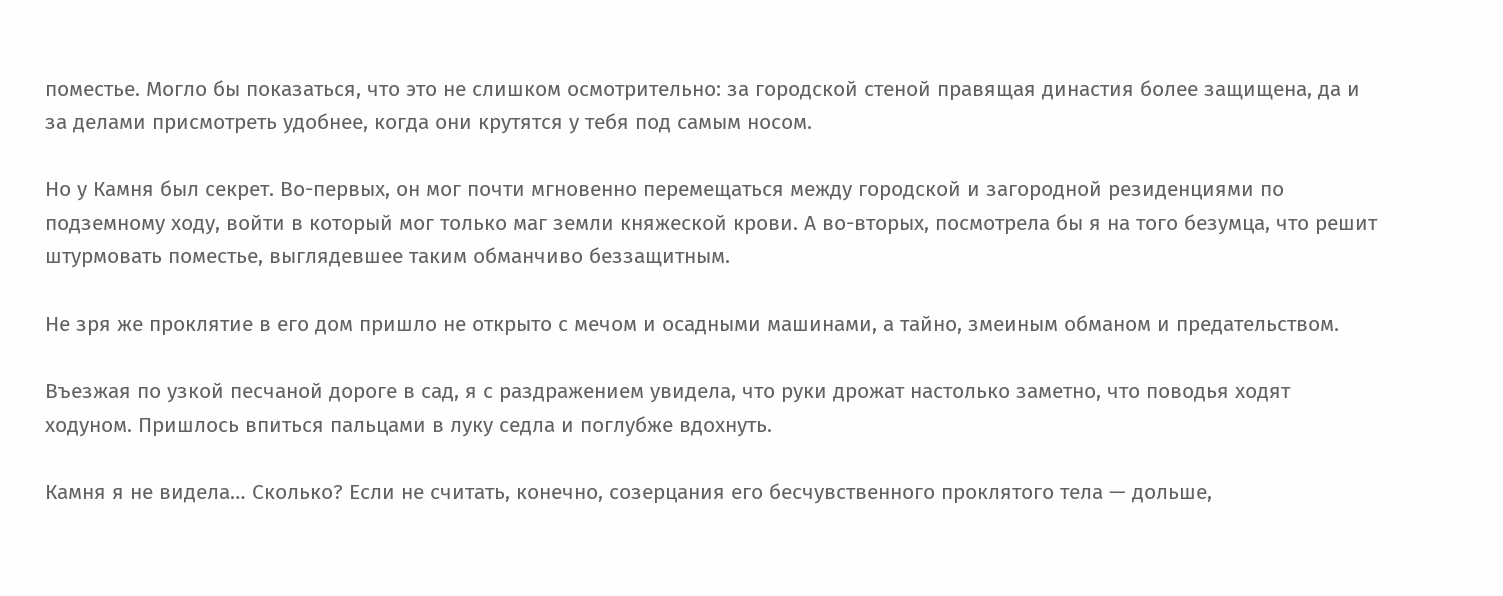поместье. Могло бы показаться, что это не слишком осмотрительно: за городской стеной правящая династия более защищена, да и за делами присмотреть удобнее, когда они крутятся у тебя под самым носом.

Но у Камня был секрет. Во-первых, он мог почти мгновенно перемещаться между городской и загородной резиденциями по подземному ходу, войти в который мог только маг земли княжеской крови. А во-вторых, посмотрела бы я на того безумца, что решит штурмовать поместье, выглядевшее таким обманчиво беззащитным.

Не зря же проклятие в его дом пришло не открыто с мечом и осадными машинами, а тайно, змеиным обманом и предательством.

Въезжая по узкой песчаной дороге в сад, я с раздражением увидела, что руки дрожат настолько заметно, что поводья ходят ходуном. Пришлось впиться пальцами в луку седла и поглубже вдохнуть.

Камня я не видела… Сколько? Если не считать, конечно, созерцания его бесчувственного проклятого тела — дольше,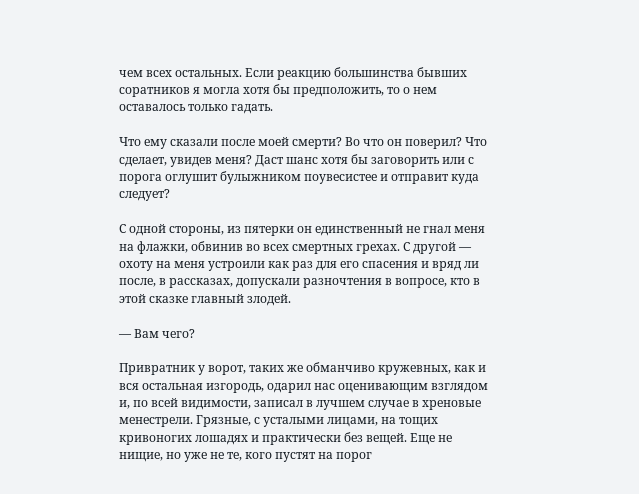чем всех остальных. Если реакцию большинства бывших соратников я могла хотя бы предположить, то о нем оставалось только гадать.

Что ему сказали после моей смерти? Во что он поверил? Что сделает, увидев меня? Даст шанс хотя бы заговорить или с порога оглушит булыжником поувесистее и отправит куда следует?

С одной стороны, из пятерки он единственный не гнал меня на флажки, обвинив во всех смертных грехах. С другой — охоту на меня устроили как раз для его спасения и вряд ли после, в рассказах, допускали разночтения в вопросе, кто в этой сказке главный злодей.

— Вам чего?

Привратник у ворот, таких же обманчиво кружевных, как и вся остальная изгородь, одарил нас оценивающим взглядом и, по всей видимости, записал в лучшем случае в хреновые менестрели. Грязные, с усталыми лицами, на тощих кривоногих лошадях и практически без вещей. Еще не нищие, но уже не те, кого пустят на порог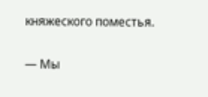княжеского поместья.

— Мы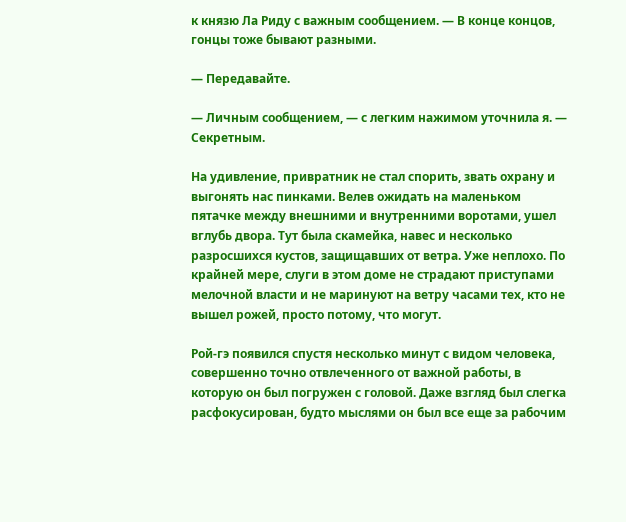к князю Ла Риду с важным сообщением. — В конце концов, гонцы тоже бывают разными.

— Передавайте.

— Личным сообщением, — с легким нажимом уточнила я. — Секретным.

На удивление, привратник не стал спорить, звать охрану и выгонять нас пинками. Велев ожидать на маленьком пятачке между внешними и внутренними воротами, ушел вглубь двора. Тут была скамейка, навес и несколько разросшихся кустов, защищавших от ветра. Уже неплохо. По крайней мере, слуги в этом доме не страдают приступами мелочной власти и не маринуют на ветру часами тех, кто не вышел рожей, просто потому, что могут.

Рой-гэ появился спустя несколько минут с видом человека, совершенно точно отвлеченного от важной работы, в которую он был погружен с головой. Даже взгляд был слегка расфокусирован, будто мыслями он был все еще за рабочим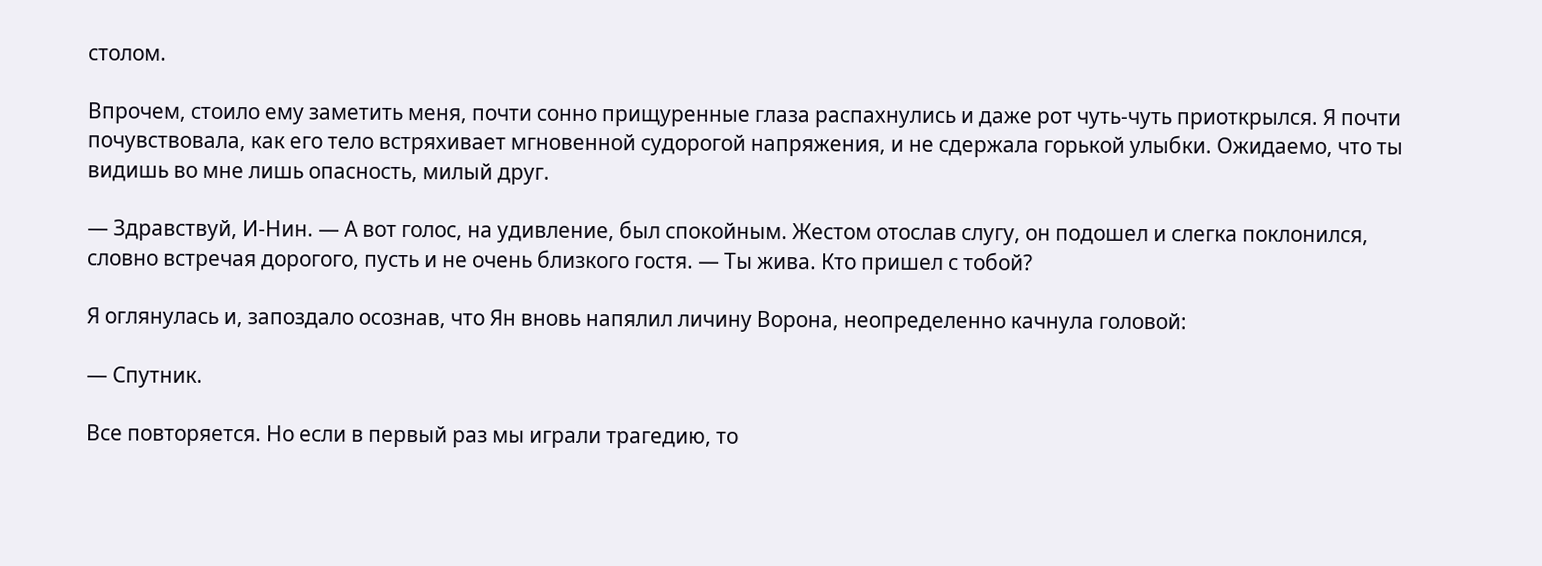столом.

Впрочем, стоило ему заметить меня, почти сонно прищуренные глаза распахнулись и даже рот чуть-чуть приоткрылся. Я почти почувствовала, как его тело встряхивает мгновенной судорогой напряжения, и не сдержала горькой улыбки. Ожидаемо, что ты видишь во мне лишь опасность, милый друг.

— Здравствуй, И-Нин. — А вот голос, на удивление, был спокойным. Жестом отослав слугу, он подошел и слегка поклонился, словно встречая дорогого, пусть и не очень близкого гостя. — Ты жива. Кто пришел с тобой?

Я оглянулась и, запоздало осознав, что Ян вновь напялил личину Ворона, неопределенно качнула головой:

— Спутник.

Все повторяется. Но если в первый раз мы играли трагедию, то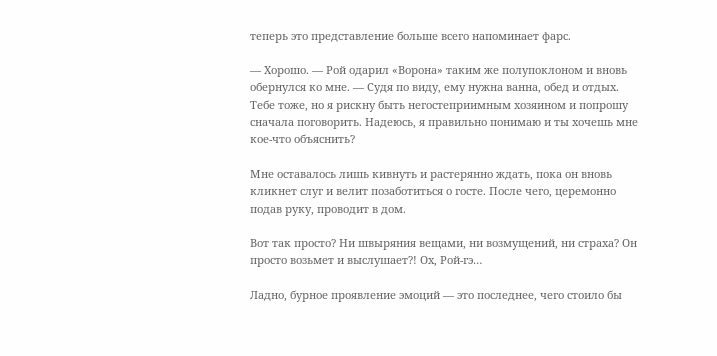теперь это представление больше всего напоминает фарс.

— Хорошо. — Рой одарил «Ворона» таким же полупоклоном и вновь обернулся ко мне. — Судя по виду, ему нужна ванна, обед и отдых. Тебе тоже, но я рискну быть негостеприимным хозяином и попрошу сначала поговорить. Надеюсь, я правильно понимаю и ты хочешь мне кое-что объяснить?

Мне оставалось лишь кивнуть и растерянно ждать, пока он вновь кликнет слуг и велит позаботиться о госте. После чего, церемонно подав руку, проводит в дом.

Вот так просто? Ни швыряния вещами, ни возмущений, ни страха? Он просто возьмет и выслушает?! Ох, Рой-гэ…

Ладно, бурное проявление эмоций — это последнее, чего стоило бы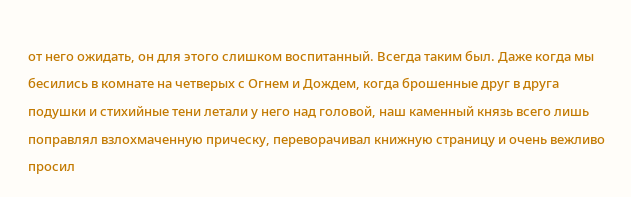от него ожидать, он для этого слишком воспитанный. Всегда таким был. Даже когда мы бесились в комнате на четверых с Огнем и Дождем, когда брошенные друг в друга подушки и стихийные тени летали у него над головой, наш каменный князь всего лишь поправлял взлохмаченную прическу, переворачивал книжную страницу и очень вежливо просил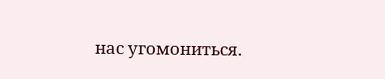нас угомониться.